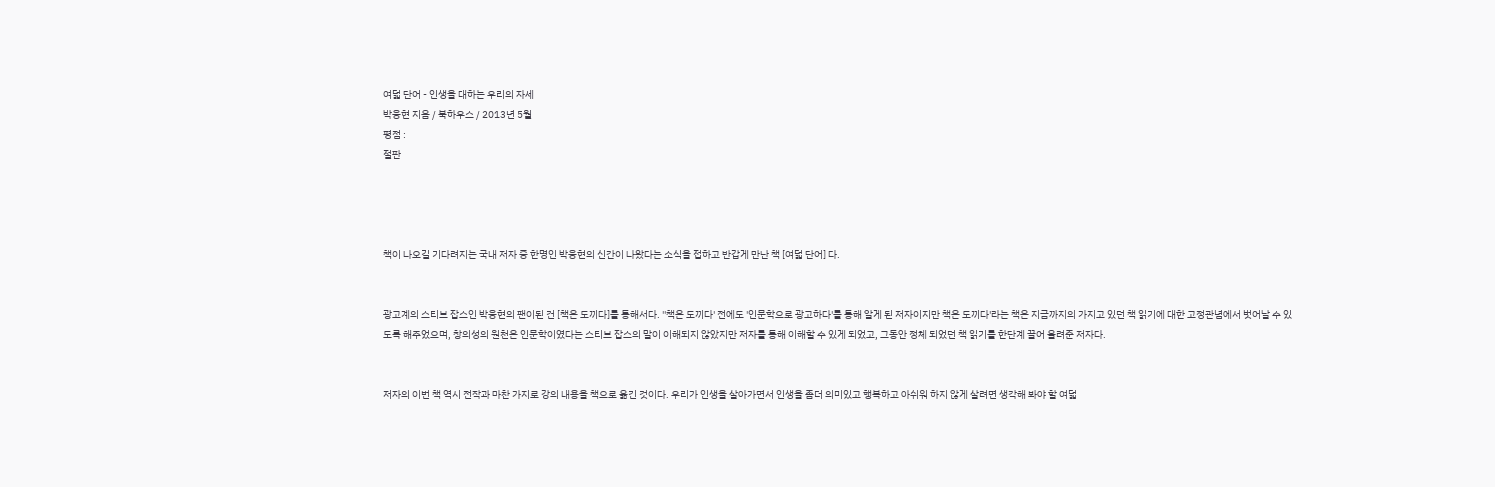여덟 단어 - 인생을 대하는 우리의 자세
박웅현 지음 / 북하우스 / 2013년 5월
평점 :
절판




책이 나오길 기다려지는 국내 저자 중 한명인 박웅현의 신간이 나왔다는 소식을 접하고 반갑게 만난 책 [여덟 단어] 다.


광고계의 스티브 잡스인 박웅현의 팬이된 건 [책은 도끼다]를 통해서다. ''책은 도끼다' 전에도 '인문학으로 광고하다'를 통해 알게 된 저자이지만 책은 도끼다'라는 책은 지금까지의 가지고 있던 책 읽기에 대한 고정관념에서 벗어날 수 있도록 해주었으며, 창의성의 원천은 인문학이였다는 스티브 잡스의 말이 이해되지 않았지만 저자를 통해 이해할 수 있게 되었고, 그동안 정체 되었던 책 읽기를 한단계 끌어 올려준 저자다.


저자의 이번 책 역시 전작과 마찬 가지로 강의 내용을 책으로 옮긴 것이다. 우리가 인생을 살아가면서 인생을 좀더 의미있고 행복하고 아쉬워 하지 않게 살려면 생각해 봐야 할 여덟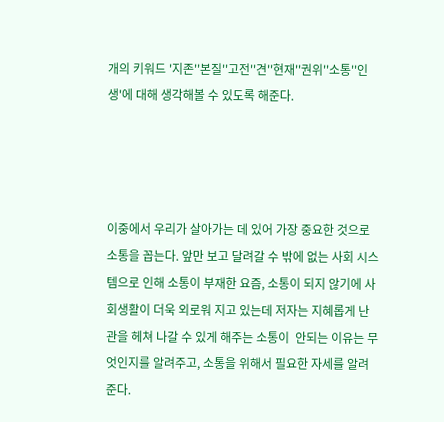개의 키워드 '지존''본질''고전''견''현재''권위''소통''인생'에 대해 생각해볼 수 있도록 해준다.




이중에서 우리가 살아가는 데 있어 가장 중요한 것으로 소통을 꼽는다. 앞만 보고 달려갈 수 밖에 없는 사회 시스템으로 인해 소통이 부재한 요즘, 소통이 되지 않기에 사회생활이 더욱 외로워 지고 있는데 저자는 지혜롭게 난관을 헤쳐 나갈 수 있게 해주는 소통이  안되는 이유는 무엇인지를 알려주고, 소통을 위해서 필요한 자세를 알려준다.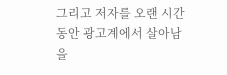그리고 저자를 오랜 시간 동안 광고계에서 살아남을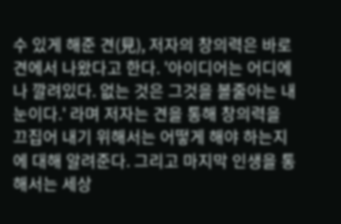수 있게 해준 견(見), 저자의 창의력은 바로 견에서 나왔다고 한다. '아이디어는 어디에나 깔려있다. 없는 것은 그것을 볼줄아는 내 눈이다.' 라며 저자는 견을 통해 창의력을 끄집어 내기 위해서는 어떻게 해야 하는지에 대해 알려준다. 그리고 마지막 인생을 통해서는 세상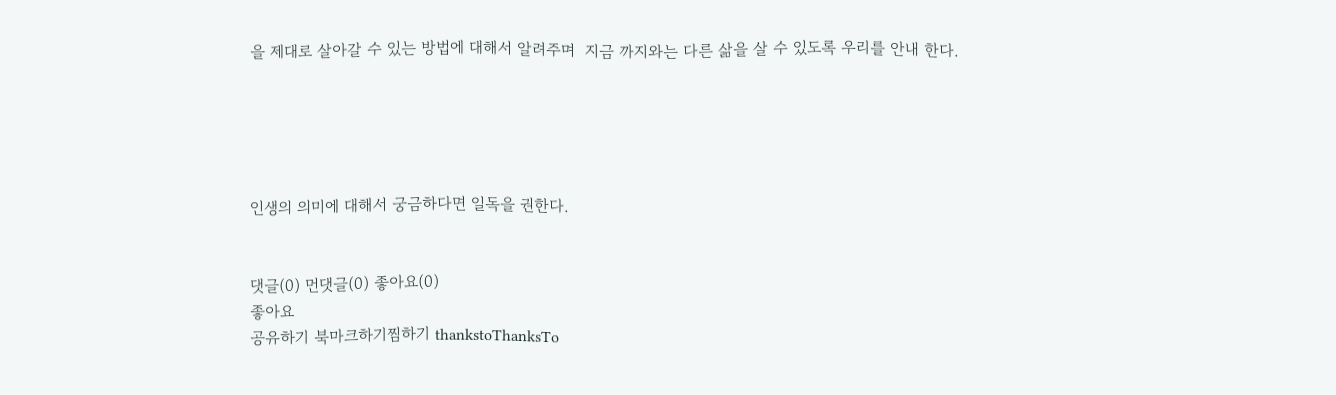을 제대로 살아갈 수 있는 방법에 대해서 알려주며  지금 까지와는 다른 삶을 살 수 있도록 우리를 안내 한다.





인생의 의미에 대해서 궁금하다면 일독을 권한다.


댓글(0) 먼댓글(0) 좋아요(0)
좋아요
공유하기 북마크하기찜하기 thankstoThanksTo